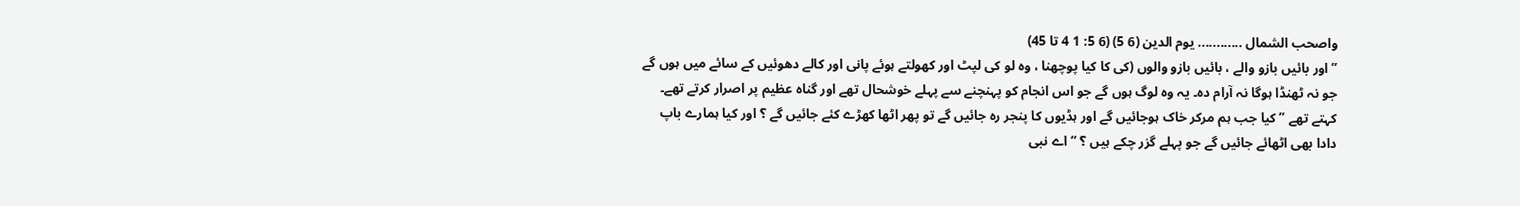واصحب الشمال ............ یوم الدین (6 5) (6 5: 1 4 تا 45)
” اور بائیں بازو والے ، بائیں بازو والوں (کی کا کیا پوچھنا ، وہ لو کی لپٹ اور کھولتے ہوئے پانی اور کالے دھوئیں کے سائے میں ہوں گے جو نہ ٹھنڈا ہوگا نہ آرام دہ۔ یہ وہ لوگ ہوں گے جو اس انجام کو پہنچنے سے پہلے خوشحال تھے اور گناہ عظیم پر اصرار کرتے تھے۔ کہتے تھے ” کیا جب ہم مرکر خاک ہوجائیں گے اور ہڈیوں کا پنجر رہ جائیں گے تو پھر اٹھا کھڑے کئے جائیں گے ؟ اور کیا ہمارے باپ دادا بھی اٹھائے جائیں گے جو پہلے گزر چکے ہیں ؟ “ اے نبی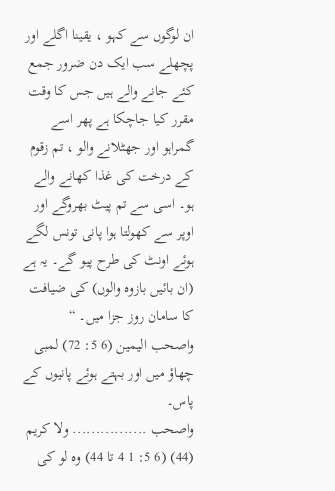ان لوگوں سے کہو ، یقینا اگلے اور پچھلے سب ایک دن ضرور جمع کئے جانے والے ہیں جس کا وقت مقرر کیا جاچکا ہے پھر اسے گمراہو اور جھٹلانے والو ، تم زقوم کے درخت کی غذا کھانے والے ہو۔ اسی سے تم پیٹ بھروگے اور اوپر سے کھولتا ہوا پانی تونس لگے ہوئے اونٹ کی طرح پیو گے۔ یہ ہے (ان بائیں بازوہ والوں) کی ضیافت کا سامان روز جزا میں۔ “
واصحب الیمین (6 5: 72) لمبی چھاؤ میں اور بہتے ہوئے پانیوں کے پاس۔
واصحب ................ ولا کریم (44) (6 5: 1 4 تا 44) وہ لو کی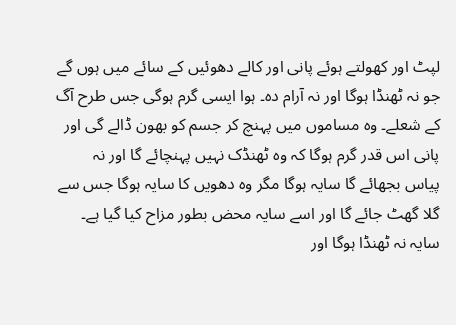لپٹ اور کھولتے ہوئے پانی اور کالے دھوئیں کے سائے میں ہوں گے جو نہ ٹھنڈا ہوگا اور نہ آرام دہ۔ ہوا ایسی گرم ہوگی جس طرح آگ کے شعلے۔ وہ مساموں میں پہنچ کر جسم کو بھون ڈالے گی اور پانی اس قدر گرم ہوگا کہ وہ ٹھنڈک نہیں پہنچائے گا اور نہ پیاس بجھائے گا سایہ ہوگا مگر وہ دھویں کا سایہ ہوگا جس سے گلا گھٹ جائے گا اور اسے سایہ محض بطور مزاح کیا گیا ہے۔ سایہ نہ ٹھنڈا ہوگا اور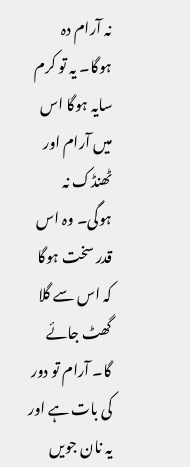نہ آرام دہ ہوگا۔ یہ تو کرم سایہ ہوگا اس میں آرام اور ٹھنڈک نہ ہوگی۔ وہ اس قدر سخت ہوگا کہ اس سے گلا گھٹ جائے گا۔ آرام تو دور کی بات ہے اور یہ نان جویں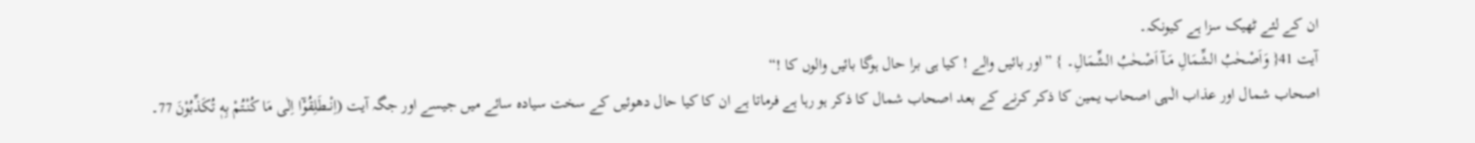ان کے لئے ٹھیک سزا ہے کیونکہ۔
آیت 41{ وَاَصْحٰبُ الشِّمَالِ مَـآ اَصْحٰبُ الشِّمَالِ۔ } ”اور بائیں والے ! کیا ہی برا حال ہوگا بائیں والوں کا !“
اصحاب شمال اور عذاب الٰہی اصحاب یمین کا ذکر کرنے کے بعد اصحاب شمال کا ذکر ہو رہا ہے فرماتا ہے ان کا کیا حال دھوئیں کے سخت سیادہ سائے میں جیسے اور جگہ آیت (اِنْــطَلِقُوْٓا اِلٰى مَا كُنْتُمْ بِهٖ تُكَذِّبُوْنَ 77۔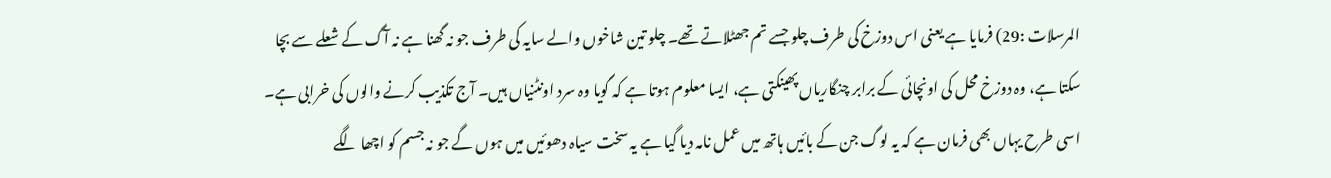المرسلات :29) فرمایا ہے یعنی اس دوزخ کی طرف چلو جسے تم جھٹلاتے تھے۔ چلو تین شاخوں والے سایہ کی طرف جو نہ گھنا ہے نہ آگ کے شعلے سے بچا سکتا ہے، وہ دوزخ محل کی اونچائی کے برابر چنگاریاں پھینکتی ہے، ایسا معلوم ہوتا ہے کہ گویا وہ سرد اونٹنیاں ہیں۔ آج تکذیب کرنے والوں کی خرابی ہے۔ اسی طرح یہاں بھی فرمان ہے کہ یہ لوگ جن کے بائیں ہاتھ میں عمل نامہ دیا گیا ہے یہ سخت سیاہ دھوئیں میں ہوں گے جو نہ جسم کو اچھا لگے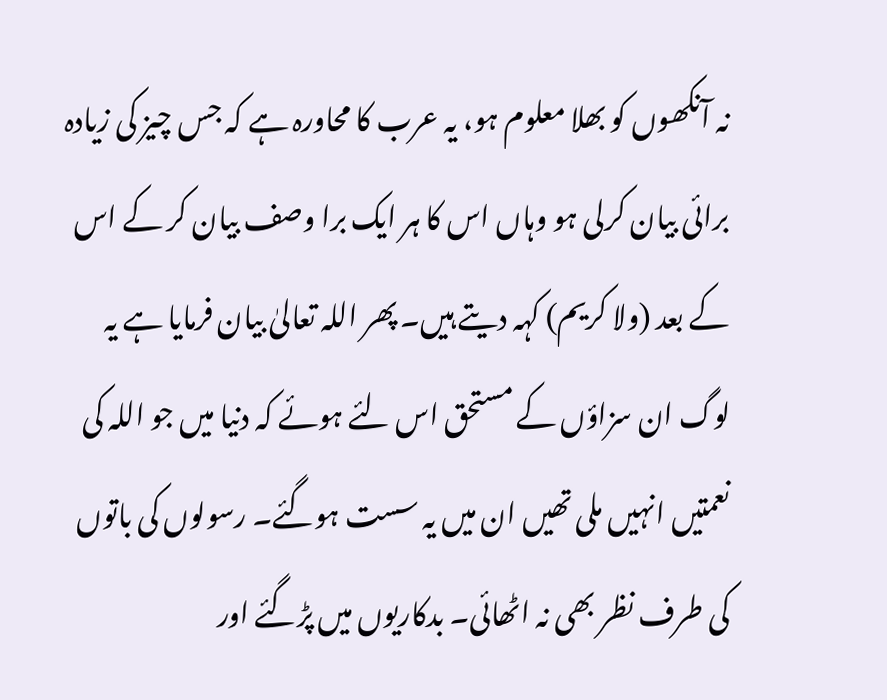نہ آنکھوں کو بھلا معلوم ہو، یہ عرب کا محاورہ ہے کہ جس چیز کی زیادہ برائی بیان کرلی ہو وہاں اس کا ہر ایک برا وصف بیان کر کے اس کے بعد (ولا کریم) کہہ دیتے ہیں۔ پھر اللہ تعالیٰ بیان فرمایا ہے یہ لوگ ان سزاؤں کے مستحق اس لئے ہوئے کہ دنیا میں جو اللہ کی نعمتیں انہیں ملی تھیں ان میں یہ سست ہوگئے۔ رسولوں کی باتوں کی طرف نظر بھی نہ اٹھائی۔ بدکاریوں میں پڑگئے اور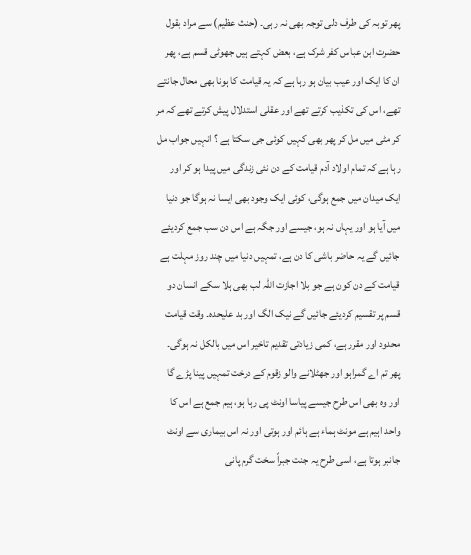پھر توبہ کی طرف دلی توجہ بھی نہ رہی۔ (حنث عظیم) سے مراد بقول حضرت ابن عباس کفر شرک ہے، بعض کہتے ہیں جھوٹی قسم ہے، پھر ان کا ایک اور عیب بیان ہو رہا ہے کہ یہ قیامت کا ہونا بھی محال جانتے تھے، اس کی تکذیب کرتے تھے اور عقلی استدلال پیش کرتے تھے کہ مر کر مٹی میں مل کر پھر بھی کہیں کوئی جی سکتا ہے ؟ انہیں جواب مل رہا ہے کہ تمام اولاد آدم قیامت کے دن نئی زندگی میں پیدا ہو کر اور ایک میدان میں جمع ہوگی، کوئی ایک وجود بھی ایسا نہ ہوگا جو دنیا میں آیا ہو اور یہاں نہ ہو، جیسے اور جگہ ہے اس دن سب جمع کردیئے جائیں گے یہ حاضر باشی کا دن ہے، تمہیں دنیا میں چند روز مہلت ہے قیامت کے دن کون ہے جو بلا اجازت اللہ لب بھی ہلا سکے انسان دو قسم پر تقسیم کردیئے جائیں گے نیک الگ اور بد علیحدہ۔ وقت قیامت محدود اور مقرر ہے، کمی زیادتی تقدیم تاخیر اس میں بالکل نہ ہوگی۔ پھر تم اے گمراہو اور جھٹلانے والو زقوم کے درخت تمہیں پینا پڑے گا اور وہ بھی اس طرح جیسے پیاسا اونٹ پی رہا ہو، ہیم جمع ہے اس کا واحد اہیم ہے مونٹ ہماء ہے ہائم اور ہوتی اور نہ اس بیماری سے اونٹ جانبر ہوتا ہے، اسی طرح یہ جنت جبراً سخت گرم پانی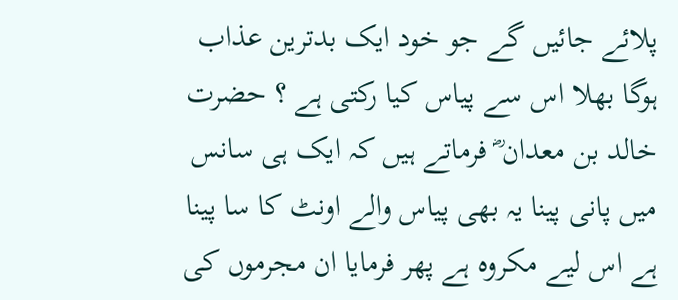پلائے جائیں گے جو خود ایک بدترین عذاب ہوگا بھلا اس سے پیاس کیا رکتی ہے ؟ حضرت خالد بن معدان ؓ فرماتے ہیں کہ ایک ہی سانس میں پانی پینا یہ بھی پیاس والے اونٹ کا سا پینا ہے اس لیے مکروہ ہے پھر فرمایا ان مجرموں کی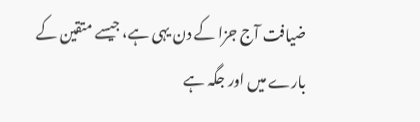ضیافت آج جزا کے دن یہی ہے، جیسے متقین کے بارے میں اور جگہ ہے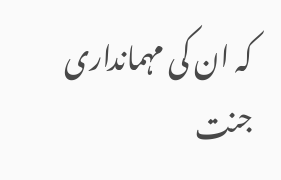کہ ان کی مہمانداری جنت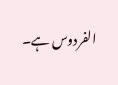الفردوس ہے۔